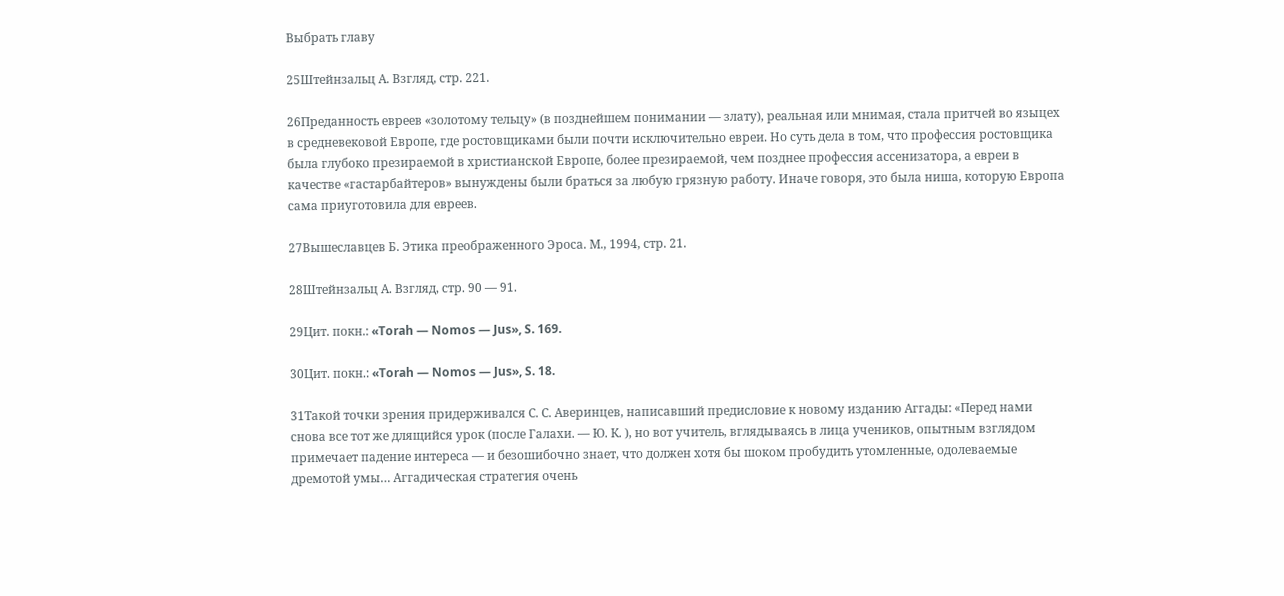Выбрать главу

25Штейнзальц А. Взгляд, стр. 221.

26Преданность евреев «золотому тельцу» (в позднейшем понимании — злату), реальная или мнимая, стала притчей во языцех в средневековой Европе, где ростовщиками были почти исключительно евреи. Но суть дела в том, что профессия ростовщика была глубоко презираемой в христианской Европе, более презираемой, чем позднее профессия ассенизатора, а евреи в качестве «гастарбайтеров» вынуждены были браться за любую грязную работу. Иначе говоря, это была ниша, которую Европа сама приуготовила для евреев.

27Вышеславцев Б. Этика преображенного Эроса. М., 1994, стр. 21.

28Штейнзальц А. Взгляд, стр. 90 — 91.

29Цит. покн.: «Torah — Nomos — Jus», S. 169.

30Цит. покн.: «Torah — Nomos — Jus», S. 18.

31Такой точки зрения придерживался С. С. Аверинцев, написавший предисловие к новому изданию Аггады: «Перед нами снова все тот же длящийся урок (после Галахи. — Ю. К. ), но вот учитель, вглядываясь в лица учеников, опытным взглядом примечает падение интереса — и безошибочно знает, что должен хотя бы шоком пробудить утомленные, одолеваемые дремотой умы… Аггадическая стратегия очень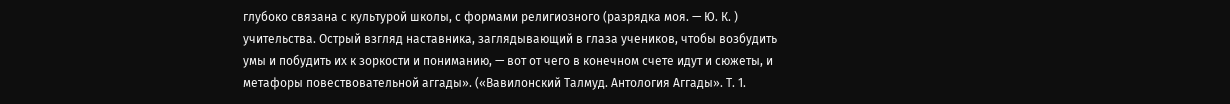глубоко связана с культурой школы, с формами религиозного (разрядка моя. — Ю. К. ) учительства. Острый взгляд наставника, заглядывающий в глаза учеников, чтобы возбудить умы и побудить их к зоркости и пониманию, — вот от чего в конечном счете идут и сюжеты, и метафоры повествовательной аггады». («Вавилонский Талмуд. Антология Аггады». Т. 1.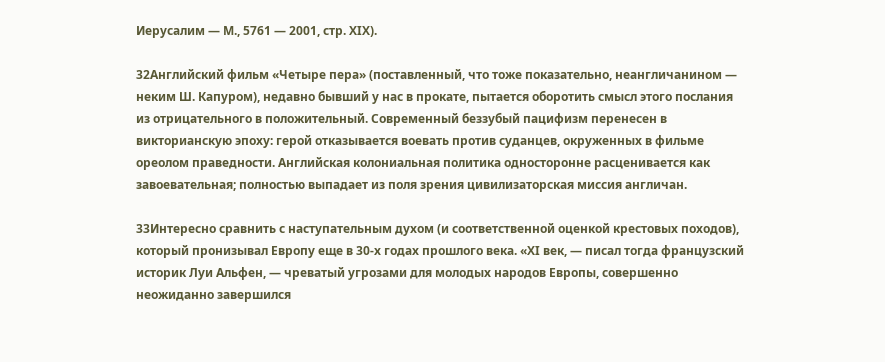Иерусалим — М., 5761 — 2001, стр. ХIХ).

32Английский фильм «Четыре пера» (поставленный, что тоже показательно, неангличанином — неким Ш. Капуром), недавно бывший у нас в прокате, пытается оборотить смысл этого послания из отрицательного в положительный. Современный беззубый пацифизм перенесен в викторианскую эпоху: герой отказывается воевать против суданцев, окруженных в фильме ореолом праведности. Английская колониальная политика односторонне расценивается как завоевательная; полностью выпадает из поля зрения цивилизаторская миссия англичан.

33Интересно сравнить с наступательным духом (и соответственной оценкой крестовых походов), который пронизывал Европу еще в 30-х годах прошлого века. «ХI век, — писал тогда французский историк Луи Альфен, — чреватый угрозами для молодых народов Европы, совершенно неожиданно завершился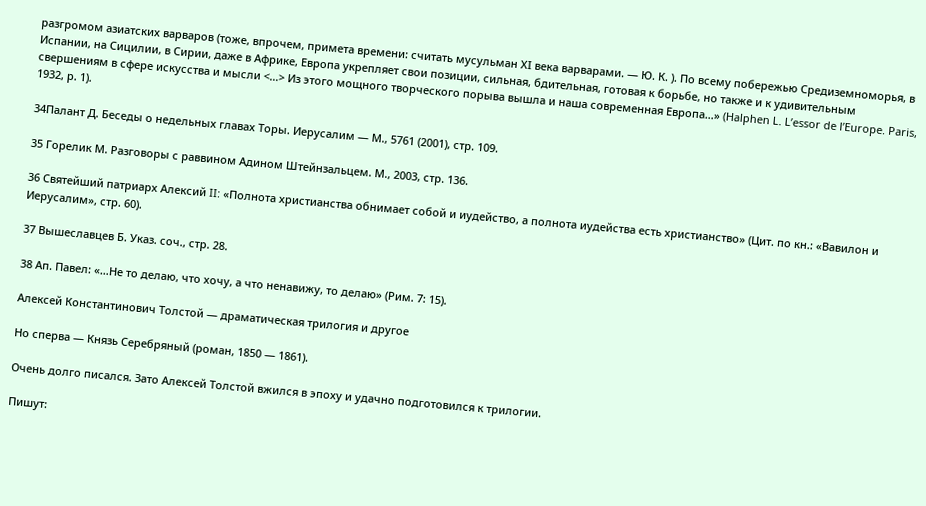разгромом азиатских варваров (тоже, впрочем, примета времени: считать мусульман ХI века варварами. — Ю. К. ). По всему побережью Средиземноморья, в Испании, на Сицилии, в Сирии, даже в Африке, Европа укрепляет свои позиции, сильная, бдительная, готовая к борьбе, но также и к удивительным свершениям в сфере искусства и мысли <…> Из этого мощного творческого порыва вышла и наша современная Европа…» (Halphen L. L’essor de l’Europe. Paris, 1932, р. 1).

34Палант Д. Беседы о недельных главах Торы. Иерусалим — М., 5761 (2001), стр. 109.

35 Горелик М. Разговоры с раввином Адином Штейнзальцем. М., 2003, стр. 136.

36 Святейший патриарх Алексий II: «Полнота христианства обнимает собой и иудейство, а полнота иудейства есть христианство» (Цит. по кн.: «Вавилон и Иерусалим», стр. 60).

37 Вышеславцев Б. Указ. соч., стр. 28.

38 Ап. Павел: «…Не то делаю, что хочу, а что ненавижу, то делаю» (Рим. 7: 15).

Алексей Константинович Толстой — драматическая трилогия и другое

Но сперва — Князь Серебряный (роман, 1850 — 1861).

Очень долго писался. Зато Алексей Толстой вжился в эпоху и удачно подготовился к трилогии.

Пишут: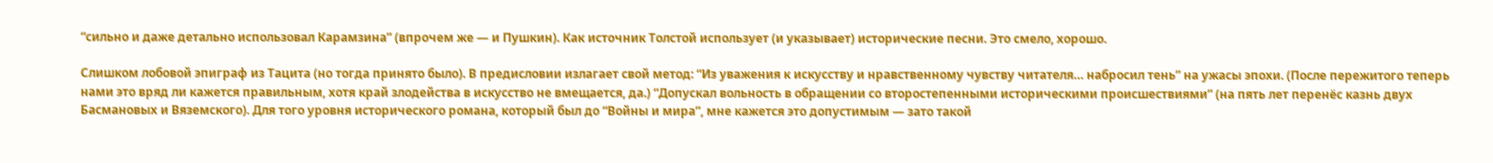“сильно и даже детально использовал Карамзина” (впрочем же — и Пушкин). Как источник Толстой использует (и указывает) исторические песни. Это смело, хорошо.

Слишком лобовой эпиграф из Тацита (но тогда принято было). В предисловии излагает свой метод: “Из уважения к искусству и нравственному чувству читателя… набросил тень” на ужасы эпохи. (После пережитого теперь нами это вряд ли кажется правильным, хотя край злодейства в искусство не вмещается, да.) “Допускал вольность в обращении со второстепенными историческими происшествиями” (на пять лет перенёс казнь двух Басмановых и Вяземского). Для того уровня исторического романа, который был до “Войны и мира”, мне кажется это допустимым — зато такой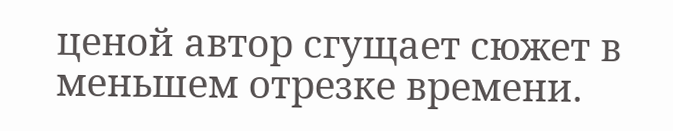ценой автор сгущает сюжет в меньшем отрезке времени.